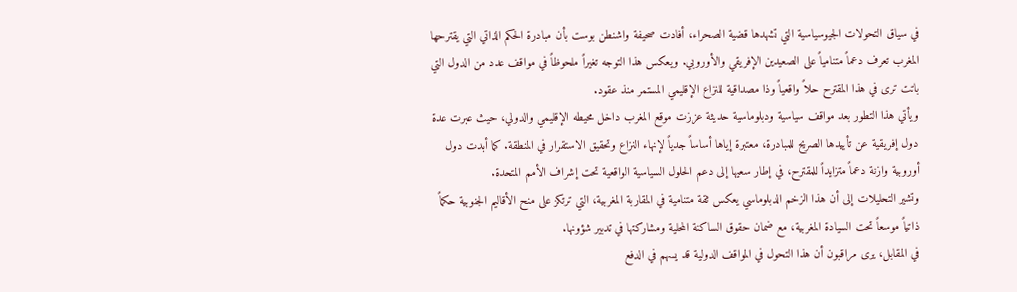في سياق التحولات الجيوسياسية التي تشهدها قضية الصحراء، أفادت صحيفة واشنطن بوست بأن مبادرة الحكم الذاتي التي يقترحها المغرب تعرف دعماً متنامياً على الصعيدين الإفريقي والأوروبي. ويعكس هذا التوجه تغيراً ملحوظاً في مواقف عدد من الدول التي باتت ترى في هذا المقترح حلاً واقعياً وذا مصداقية للنزاع الإقليمي المستمر منذ عقود.
ويأتي هذا التطور بعد مواقف سياسية ودبلوماسية حديثة عززت موقع المغرب داخل محيطه الإقليمي والدولي، حيث عبرت عدة دول إفريقية عن تأييدها الصريح للمبادرة، معتبرة إياها أساساً جدياً لإنهاء النزاع وتحقيق الاستقرار في المنطقة. كما أبدت دول أوروبية وازنة دعماً متزايداً للمقترح، في إطار سعيها إلى دعم الحلول السياسية الواقعية تحت إشراف الأمم المتحدة.
وتشير التحليلات إلى أن هذا الزخم الدبلوماسي يعكس ثقة متنامية في المقاربة المغربية، التي ترتكز على منح الأقاليم الجنوبية حكماً ذاتياً موسعاً تحت السيادة المغربية، مع ضمان حقوق الساكنة المحلية ومشاركتها في تدبير شؤونها.
في المقابل، يرى مراقبون أن هذا التحول في المواقف الدولية قد يسهم في الدفع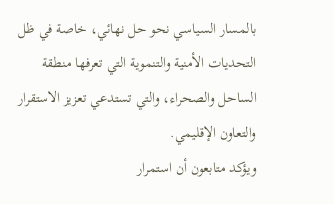بالمسار السياسي نحو حل نهائي، خاصة في ظل التحديات الأمنية والتنموية التي تعرفها منطقة الساحل والصحراء، والتي تستدعي تعزيز الاستقرار والتعاون الإقليمي.
ويؤكد متابعون أن استمرار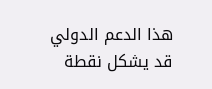هذا الدعم الدولي قد يشكل نقطة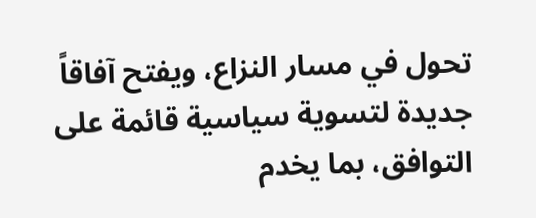تحول في مسار النزاع، ويفتح آفاقاً جديدة لتسوية سياسية قائمة على التوافق، بما يخدم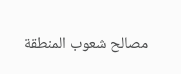مصالح شعوب المنطقة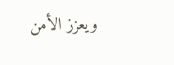ويعزز الأمن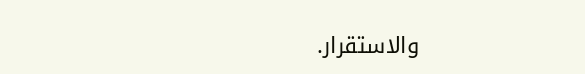والاستقرار.